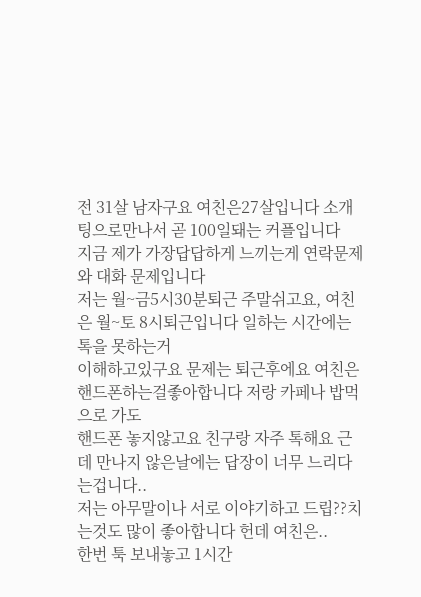전 31살 남자구요 여친은27살입니다 소개팅으로만나서 곧 100일돼는 커플입니다
지금 제가 가장답답하게 느끼는게 연락문제와 대화 문제입니다
저는 월~금5시30분퇴근 주말쉬고요, 여친은 월~토 8시퇴근입니다 일하는 시간에는 톡을 못하는거
이해하고있구요 문제는 퇴근후에요 여친은 핸드폰하는걸좋아합니다 저랑 카페나 밥먹으로 가도
핸드폰 놓지않고요 친구랑 자주 톡해요 근데 만나지 않은날에는 답장이 너무 느리다는겁니다..
저는 아무말이나 서로 이야기하고 드립??치는것도 많이 좋아합니다 헌데 여친은..
한번 툭 보내놓고 1시간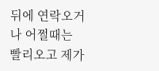뒤에 연락오거나 어쩔때는 빨리오고 제가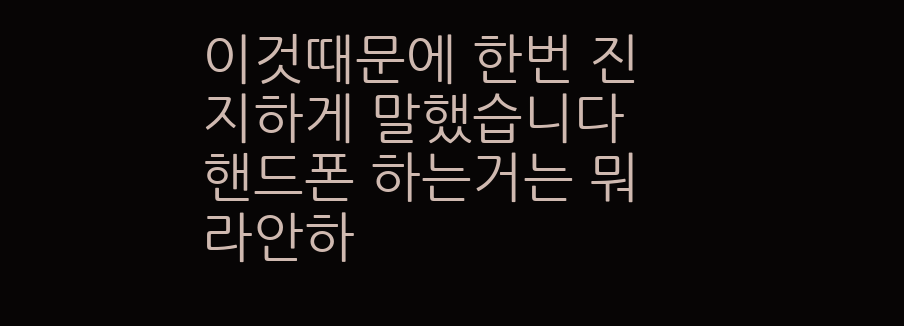이것때문에 한번 진지하게 말했습니다 핸드폰 하는거는 뭐라안하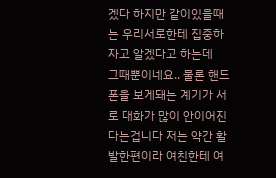겠다 하지만 같이있을때는 우리서로한테 집중하자고 알겠다고 하는데
그때뿐이네요.. 물론 핸드폰을 보게돼는 계기가 서로 대화가 많이 안이어진다는겁니다 저는 약간 활발한편이라 여친한테 여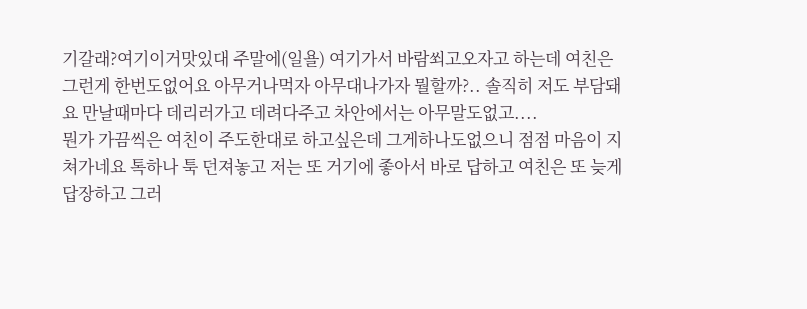기갈래?여기이거맛있대 주말에(일욜) 여기가서 바람쐬고오자고 하는데 여친은 그런게 한번도없어요 아무거나먹자 아무대나가자 뭘할까?.. 솔직히 저도 부담돼요 만날때마다 데리러가고 데려다주고 차안에서는 아무말도없고....
뭔가 가끔씩은 여친이 주도한대로 하고싶은데 그게하나도없으니 점점 마음이 지쳐가네요 톡하나 툭 던져놓고 저는 또 거기에 좋아서 바로 답하고 여친은 또 늦게 답장하고 그러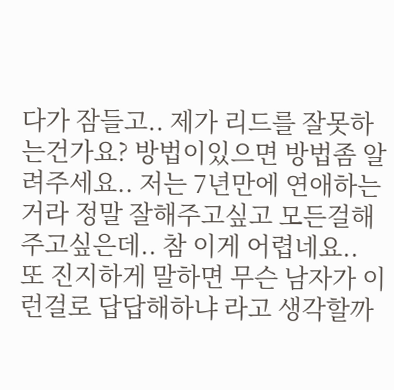다가 잠들고.. 제가 리드를 잘못하는건가요? 방법이있으면 방법좀 알려주세요.. 저는 7년만에 연애하는거라 정말 잘해주고싶고 모든걸해주고싶은데.. 참 이게 어렵네요.. 또 진지하게 말하면 무슨 남자가 이런걸로 답답해하냐 라고 생각할까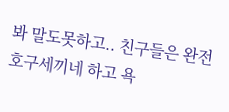봐 말도못하고.. 친구들은 완전 호구세끼네 하고 욕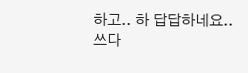하고.. 하 답답하네요..쓰다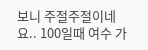보니 주절주절이네요.. 100일때 여수 가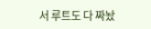서 루트도 다 짜놨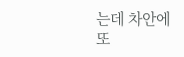는데 차안에 또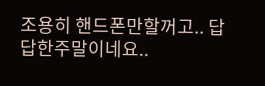조용히 핸드폰만할꺼고.. 답답한주말이네요..